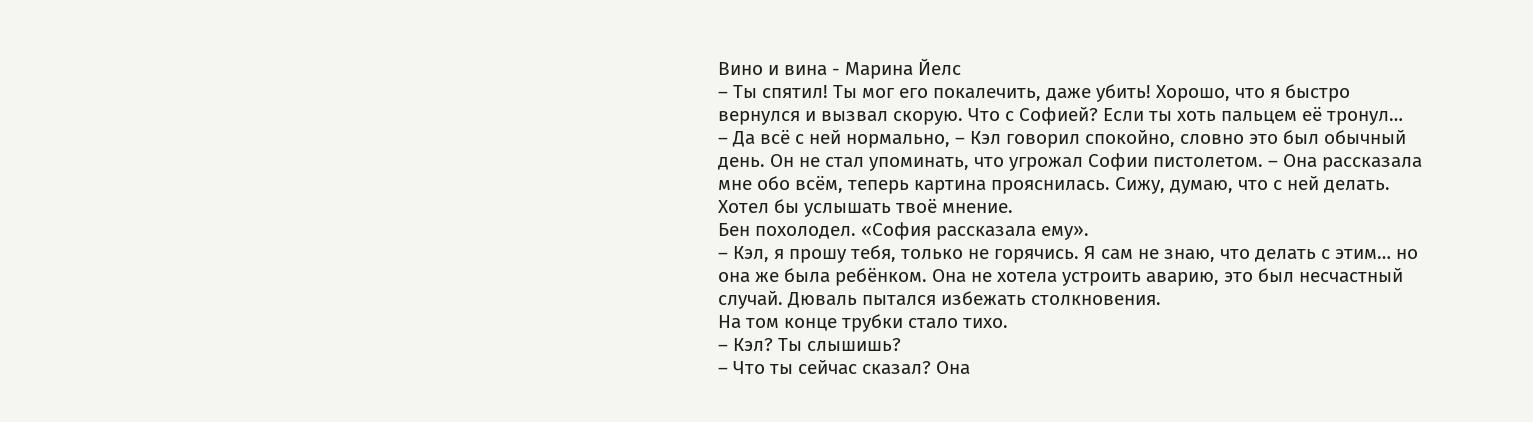Вино и вина - Марина Йелс
– Ты спятил! Ты мог его покалечить, даже убить! Хорошо, что я быстро вернулся и вызвал скорую. Что с Софией? Если ты хоть пальцем её тронул…
– Да всё с ней нормально, – Кэл говорил спокойно, словно это был обычный день. Он не стал упоминать, что угрожал Софии пистолетом. – Она рассказала мне обо всём, теперь картина прояснилась. Сижу, думаю, что с ней делать. Хотел бы услышать твоё мнение.
Бен похолодел. «София рассказала ему».
– Кэл, я прошу тебя, только не горячись. Я сам не знаю, что делать с этим… но она же была ребёнком. Она не хотела устроить аварию, это был несчастный случай. Дюваль пытался избежать столкновения.
На том конце трубки стало тихо.
– Кэл? Ты слышишь?
– Что ты сейчас сказал? Она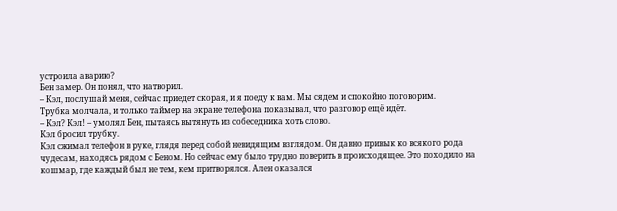устроила аварию?
Бен замер. Он понял, что натворил.
– Кэл, послушай меня, сейчас приедет скорая, и я поеду к вам. Мы сядем и спокойно поговорим.
Трубка молчала, и только таймер на экране телефона показывал, что разговор ещё идёт.
– Кэл? Кэл! – умолял Бен, пытаясь вытянуть из собеседника хоть слово.
Кэл бросил трубку.
Кэл сжимал телефон в руке, глядя перед собой невидящим взглядом. Он давно привык ко всякого рода чудесам, находясь рядом с Беном. Но сейчас ему было трудно поверить в происходящее. Это походило на кошмар, где каждый был не тем, кем притворялся. Ален оказался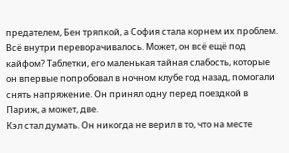предателем, Бен тряпкой, а София стала корнем их проблем. Всё внутри переворачивалось. Может, он всё ещё под кайфом? Таблетки, его маленькая тайная слабость, которые он впервые попробовал в ночном клубе год назад, помогали снять напряжение. Он принял одну перед поездкой в Париж, а может, две.
Кэл стал думать. Он никогда не верил в то, что на месте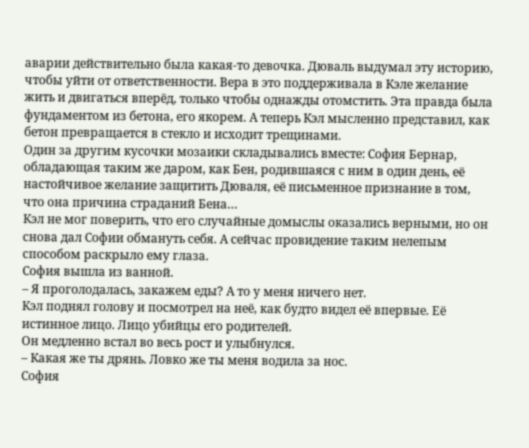аварии действительно была какая-то девочка. Дюваль выдумал эту историю, чтобы уйти от ответственности. Вера в это поддерживала в Кэле желание жить и двигаться вперёд, только чтобы однажды отомстить. Эта правда была фундаментом из бетона, его якорем. А теперь Кэл мысленно представил, как бетон превращается в стекло и исходит трещинами.
Один за другим кусочки мозаики складывались вместе: София Бернар, обладающая таким же даром, как Бен, родившаяся с ним в один день, её настойчивое желание защитить Дюваля, её письменное признание в том, что она причина страданий Бена…
Кэл не мог поверить, что его случайные домыслы оказались верными, но он снова дал Софии обмануть себя. А сейчас провидение таким нелепым способом раскрыло ему глаза.
София вышла из ванной.
– Я проголодалась, закажем еды? А то у меня ничего нет.
Кэл поднял голову и посмотрел на неё, как будто видел её впервые. Её истинное лицо. Лицо убийцы его родителей.
Он медленно встал во весь рост и улыбнулся.
– Какая же ты дрянь. Ловко же ты меня водила за нос.
София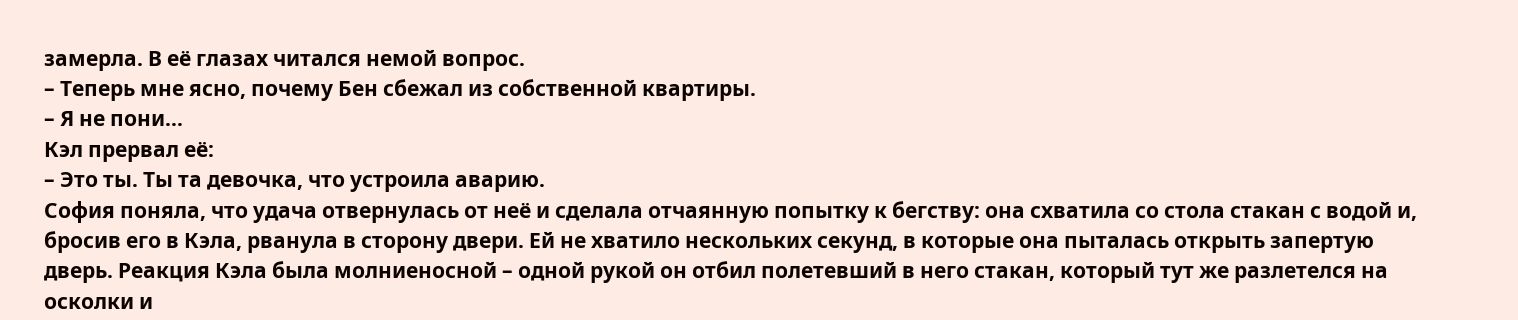замерла. В её глазах читался немой вопрос.
– Теперь мне ясно, почему Бен сбежал из собственной квартиры.
– Я не пони…
Кэл прервал её:
– Это ты. Ты та девочка, что устроила аварию.
София поняла, что удача отвернулась от неё и сделала отчаянную попытку к бегству: она схватила со стола стакан с водой и, бросив его в Кэла, рванула в сторону двери. Ей не хватило нескольких секунд, в которые она пыталась открыть запертую дверь. Реакция Кэла была молниеносной – одной рукой он отбил полетевший в него стакан, который тут же разлетелся на осколки и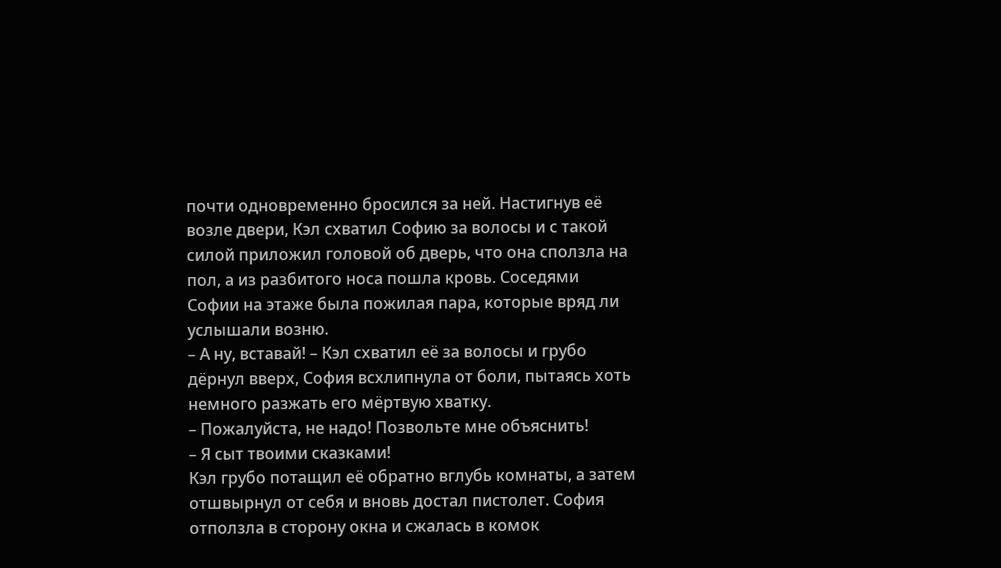почти одновременно бросился за ней. Настигнув её возле двери, Кэл схватил Софию за волосы и с такой силой приложил головой об дверь, что она сползла на пол, а из разбитого носа пошла кровь. Соседями Софии на этаже была пожилая пара, которые вряд ли услышали возню.
– А ну, вставай! – Кэл схватил её за волосы и грубо дёрнул вверх, София всхлипнула от боли, пытаясь хоть немного разжать его мёртвую хватку.
– Пожалуйста, не надо! Позвольте мне объяснить!
– Я сыт твоими сказками!
Кэл грубо потащил её обратно вглубь комнаты, а затем отшвырнул от себя и вновь достал пистолет. София отползла в сторону окна и сжалась в комок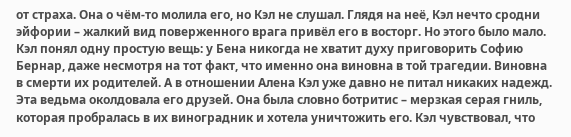от страха. Она о чём-то молила его, но Кэл не слушал. Глядя на неё, Кэл нечто сродни эйфории – жалкий вид поверженного врага привёл его в восторг. Но этого было мало.
Кэл понял одну простую вещь: у Бена никогда не хватит духу приговорить Софию Бернар, даже несмотря на тот факт, что именно она виновна в той трагедии. Виновна в смерти их родителей. А в отношении Алена Кэл уже давно не питал никаких надежд. Эта ведьма околдовала его друзей. Она была словно ботритис – мерзкая серая гниль, которая пробралась в их виноградник и хотела уничтожить его. Кэл чувствовал, что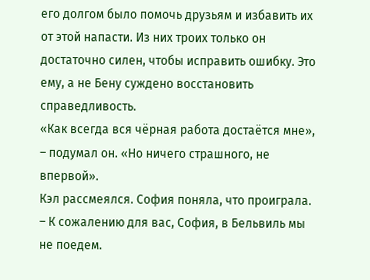его долгом было помочь друзьям и избавить их от этой напасти. Из них троих только он достаточно силен, чтобы исправить ошибку. Это ему, а не Бену суждено восстановить справедливость.
«Как всегда вся чёрная работа достаётся мне», – подумал он. «Но ничего страшного, не впервой».
Кэл рассмеялся. София поняла, что проиграла.
– К сожалению для вас, София, в Бельвиль мы не поедем.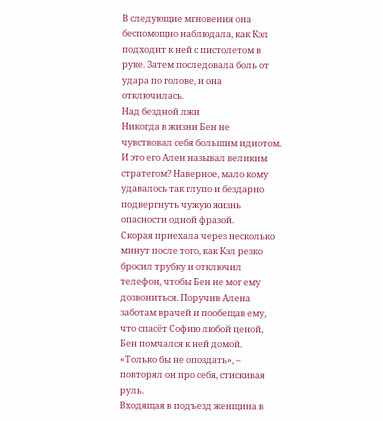В следующие мгновения она беспомощно наблюдала, как Кэл подходит к ней с пистолетом в руке. Затем последовала боль от удара по голове, и она отключилась.
Над бездной лжи
Никогда в жизни Бен не чувствовал себя большим идиотом. И это его Ален называл великим стратегом? Наверное, мало кому удавалось так глупо и бездарно подвергнуть чужую жизнь опасности одной фразой.
Скорая приехала через несколько минут после того, как Кэл резко бросил трубку и отключил телефон, чтобы Бен не мог ему дозвониться. Поручив Алена заботам врачей и пообещав ему, что спасёт Софию любой ценой, Бен помчался к ней домой.
«Только бы не опоздать», – повторял он про себя, стискивая руль.
Входящая в подъезд женщина в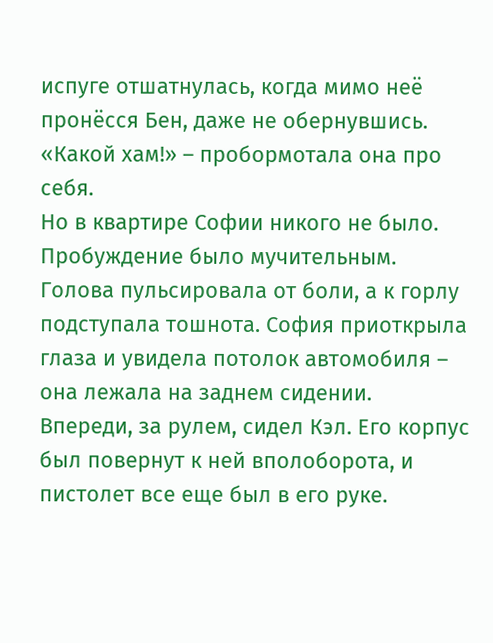испуге отшатнулась, когда мимо неё пронёсся Бен, даже не обернувшись. «Какой хам!» – пробормотала она про себя.
Но в квартире Софии никого не было.
Пробуждение было мучительным. Голова пульсировала от боли, а к горлу подступала тошнота. София приоткрыла глаза и увидела потолок автомобиля – она лежала на заднем сидении.
Впереди, за рулем, сидел Кэл. Его корпус был повернут к ней вполоборота, и пистолет все еще был в его руке.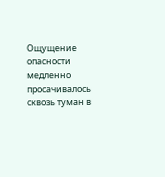Ощущение опасности медленно просачивалось сквозь туман в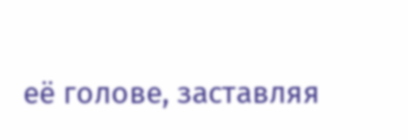её голове, заставляя